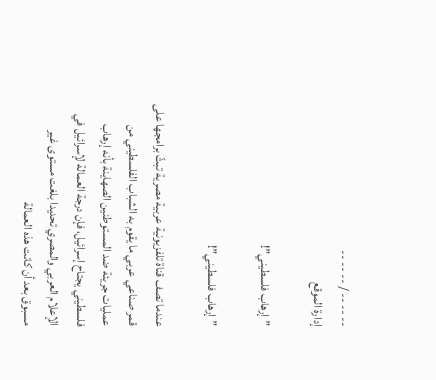-- -- -- / -- -- --
إدارة الموقع

”إرهاب فلسطيني”!

”إرهاب فلسطيني”!

عندما تصف قناة تلفزيونية عربية مصرية تبثّ برامجها على قمر صناعي عربي ما يقوم به الشباب الفلسطيني من عمليات جريئة ضد المستوطنين الصهاينة بأنه إرهاب فلسطيني يجتاح إسرائيل، فإن درجة العمالة لإسرائيل في الإعلام العربي والمصري تحديدا بلغت مستوى غير مسبوق بعد أن كانت هذه العمالة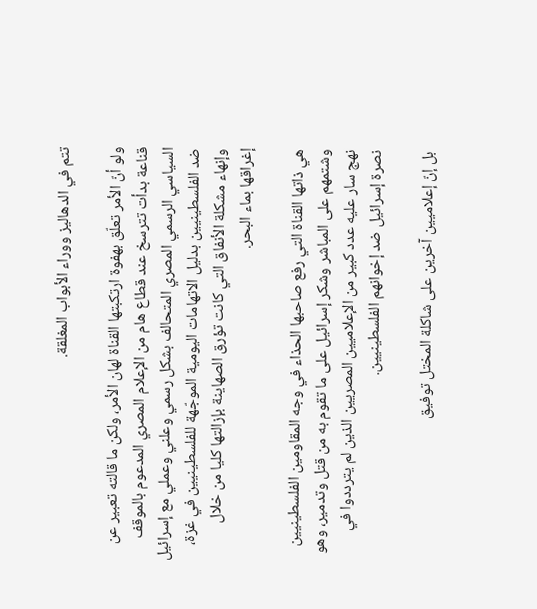تتم في الدهاليز ووراء الأبواب المغلقة.

ولو أنّ الأمر تعلّق بهفوة ارتكبتها القناة لهان الأمر، ولكن ما قالته تعبير عن قناعة بدأت تترسخ عند قطاع هام من الإعلام المصري المدعوم بالموقف السياسي الرسمي المصري المتحالف بشكل رسمي وعلني وعملي مع إسرائيل ضد الفلسطينيين بدليل الاتهامات اليومية الموجّهة للفلسطينيين في غزة، وإنهاء مشكلة الأنفاق التي كانت تؤرق الصهاينة بإزالتها كليا من خلال إغراقها بماء البحر.

هي ذاتها القناة التي رفع صاحبها الحذاء في وجه المقاومين الفلسطينيين وشتمهم على المباشر وشكر إسرائيل على ما تقوم به من قتل وتدمير، وهو نهج سار عليه عدد كبير من الإعلاميين المصريين الذين لم يترددوا في نصرة إسرائيل ضد إخوانهم الفلسطينيين.

بل إنّ إعلاميين آخرين على شاكلة المختل توفيق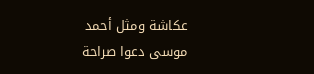عكاشة ومثل أحمد موسى دعوا صراحة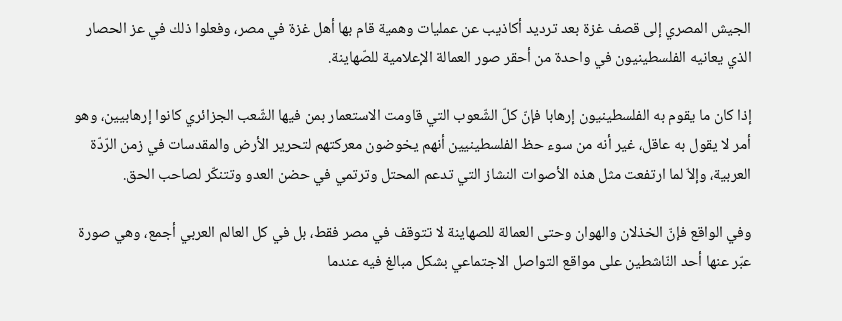الجيش المصري إلى قصف غزة بعد ترديد أكاذيب عن عمليات وهمية قام بها أهل غزة في مصر، وفعلوا ذلك في عز الحصار الذي يعانيه الفلسطينيون في واحدة من أحقر صور العمالة الإعلامية للصّهاينة.

إذا كان ما يقوم به الفلسطينيون إرهابا فإنّ كلّ الشّعوب التي قاومت الاستعمار بمن فيها الشّعب الجزائري كانوا إرهابيين، وهو أمر لا يقول به عاقل، غير أنه من سوء حظ الفلسطينيين أنهم يخوضون معركتهم لتحرير الأرض والمقدسات في زمن الرّدّة العربية، وإلاّ لما ارتفعت مثل هذه الأصوات النشاز التي تدعم المحتل وترتمي في حضن العدو وتتنكّر لصاحب الحق.

وفي الواقع فإنّ الخذلان والهوان وحتى العمالة للصهاينة لا تتوقف في مصر فقط، بل في كل العالم العربي أجمع، وهي صورة عبّر عنها أحد النّاشطين على مواقع التواصل الاجتماعي بشكل مبالغ فيه عندما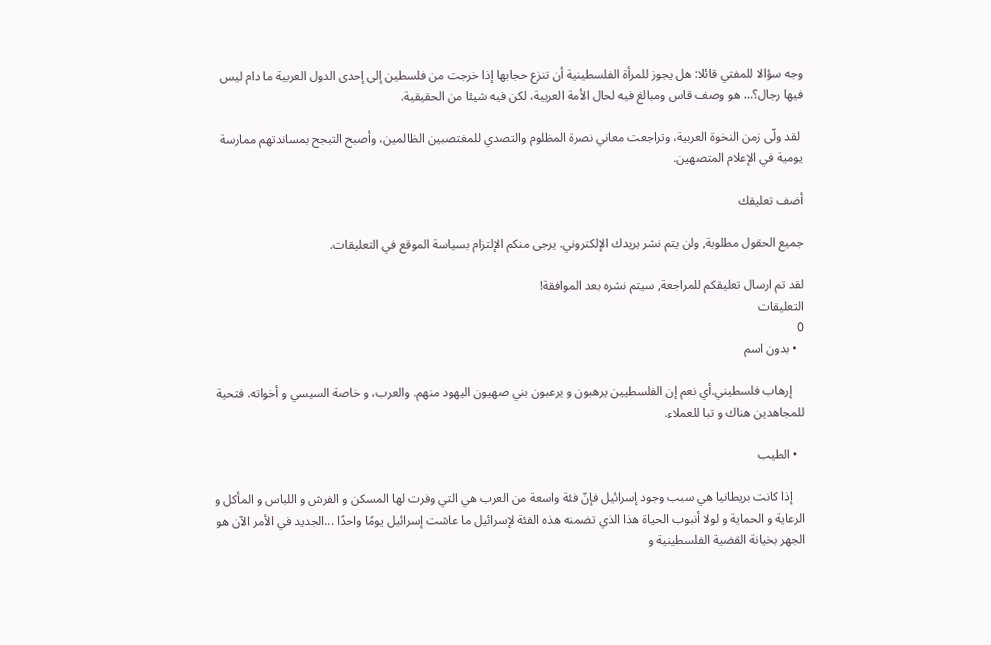وجه سؤالا للمفتي قائلا: هل يجوز للمرأة الفلسطينية أن تنزع حجابها إذا خرجت من فلسطين إلى إحدى الدول العربية ما دام ليس فيها رجال؟… هو وصف قاس ومبالغ فيه لحال الأمة العربية، لكن فيه شيئا من الحقيقية.

 لقد ولّى زمن النخوة العربية، وتراجعت معاني نصرة المظلوم والتصدي للمغتصبين الظالمين، وأصبح التبجح بمساندتهم ممارسة يومية في الإعلام المتصهين.

أضف تعليقك

جميع الحقول مطلوبة, ولن يتم نشر بريدك الإلكتروني. يرجى منكم الإلتزام بسياسة الموقع في التعليقات.

لقد تم ارسال تعليقكم للمراجعة, سيتم نشره بعد الموافقة!
التعليقات
0
  • بدون اسم

    إرهاب فلسطيني.أي نعم إن الفلسطيين يرهبون و يرعبون بني صهيون اليهود منهم. والعرب، و خاصة السيسي و أخواته. فتحية للمجاهدين هناك و تبا للعملاء.

  • الطيب

    إذا كانت بريطانيا هي سبب وجود إسرائيل فإنّ فئة واسعة من العرب هي التي وفرت لها المسكن و الفرش و اللباس و المأكل و الرعاية و الحماية و لولا أنبوب الحياة هذا الذي تضمنه هذه الفئة لإسرائيل ما عاشت إسرائيل يومًا واحدًا ...الجديد في الأمر الآن هو الجهر بخيانة القضية الفلسطينية و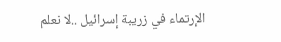الإرتماء في زريبة إسرائيل ..لا نعلم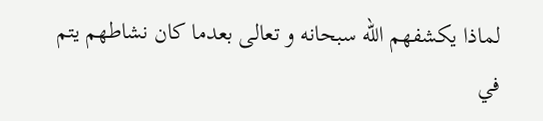لماذا يكشفهم الله سبحانه و تعالى بعدما كان نشاطهم يتم في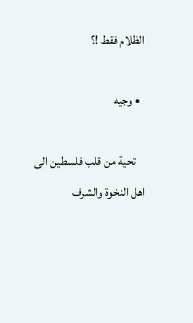الظلام فقط !؟

  • وجيه

    تحية من قلب فلسطين الى اهل النخوة والشرف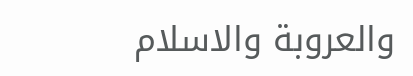والعروبة والاسلام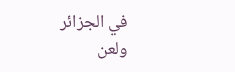في الجزائر ولعن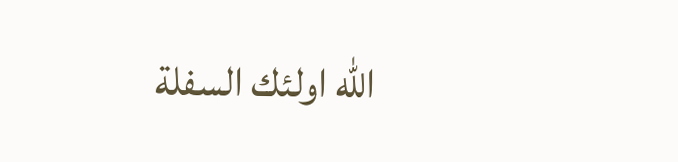الله اولئك السفلة